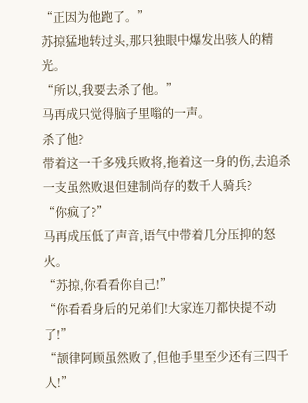“正因为他跑了。”
苏掠猛地转过头,那只独眼中爆发出骇人的精光。
“所以,我要去杀了他。”
马再成只觉得脑子里嗡的一声。
杀了他?
带着这一千多残兵败将,拖着这一身的伤,去追杀一支虽然败退但建制尚存的数千人骑兵?
“你疯了?”
马再成压低了声音,语气中带着几分压抑的怒火。
“苏掠,你看看你自己!”
“你看看身后的兄弟们!大家连刀都快提不动了!”
“颉律阿顾虽然败了,但他手里至少还有三四千人!”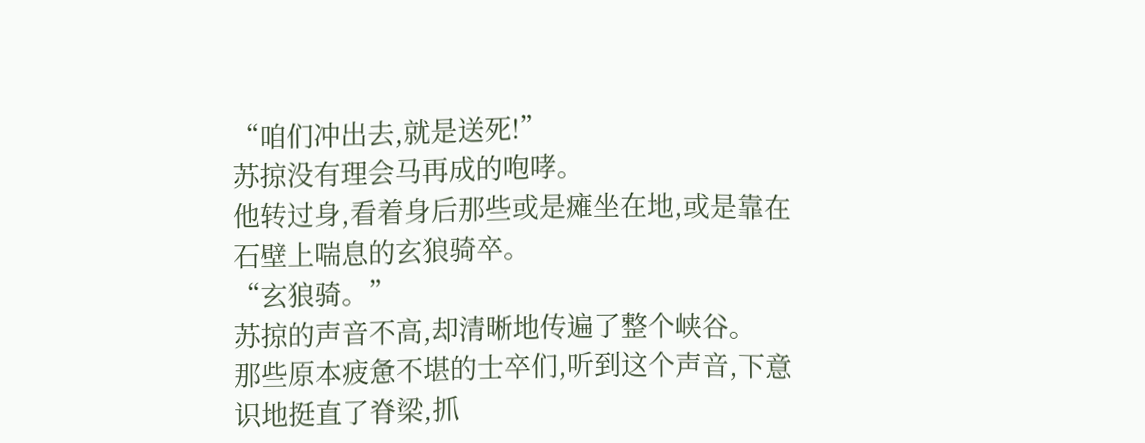“咱们冲出去,就是送死!”
苏掠没有理会马再成的咆哮。
他转过身,看着身后那些或是瘫坐在地,或是靠在石壁上喘息的玄狼骑卒。
“玄狼骑。”
苏掠的声音不高,却清晰地传遍了整个峡谷。
那些原本疲惫不堪的士卒们,听到这个声音,下意识地挺直了脊梁,抓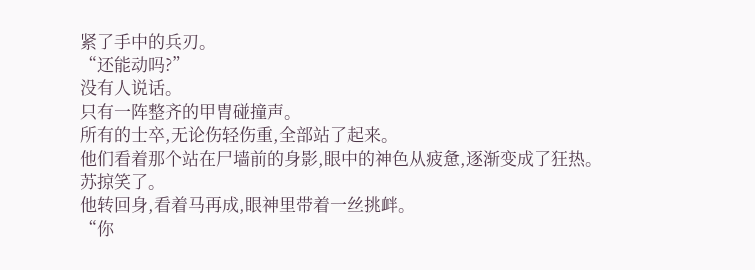紧了手中的兵刃。
“还能动吗?”
没有人说话。
只有一阵整齐的甲胄碰撞声。
所有的士卒,无论伤轻伤重,全部站了起来。
他们看着那个站在尸墙前的身影,眼中的神色从疲惫,逐渐变成了狂热。
苏掠笑了。
他转回身,看着马再成,眼神里带着一丝挑衅。
“你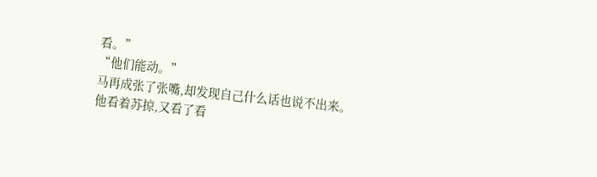看。”
“他们能动。”
马再成张了张嘴,却发现自己什么话也说不出来。
他看着苏掠,又看了看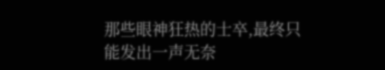那些眼神狂热的士卒,最终只能发出一声无奈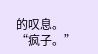的叹息。
“疯子。”